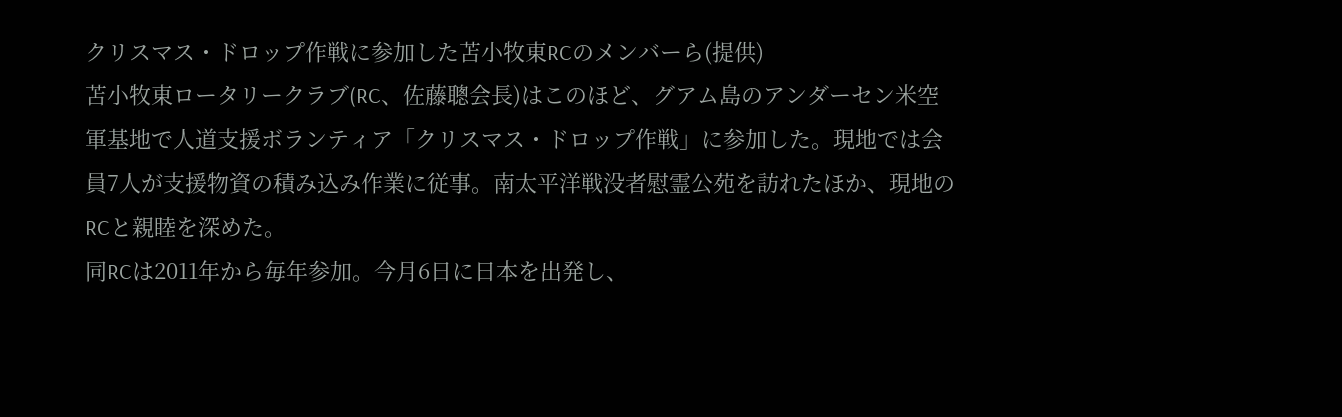クリスマス・ドロップ作戦に参加した苫小牧東RCのメンバーら(提供)
苫小牧東ロータリークラブ(RC、佐藤聰会長)はこのほど、グアム島のアンダーセン米空軍基地で人道支援ボランティア「クリスマス・ドロップ作戦」に参加した。現地では会員7人が支援物資の積み込み作業に従事。南太平洋戦没者慰霊公苑を訪れたほか、現地のRCと親睦を深めた。
同RCは2011年から毎年参加。今月6日に日本を出発し、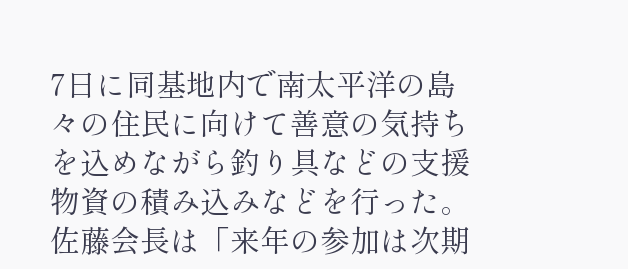7日に同基地内で南太平洋の島々の住民に向けて善意の気持ちを込めながら釣り具などの支援物資の積み込みなどを行った。
佐藤会長は「来年の参加は次期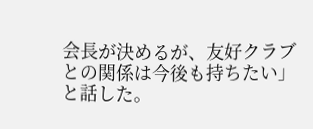会長が決めるが、友好クラブとの関係は今後も持ちたい」と話した。